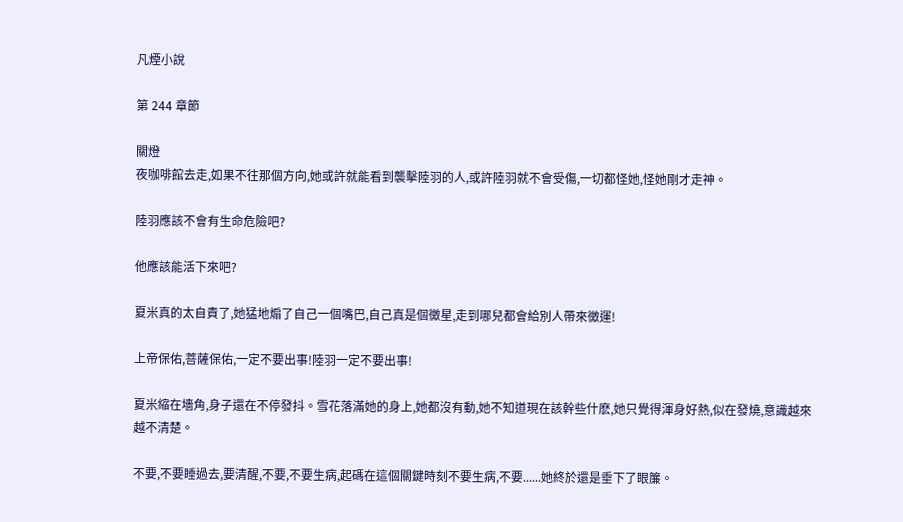凡煙小說

第 244 章節

關燈
夜咖啡館去走,如果不往那個方向,她或許就能看到襲擊陸羽的人,或許陸羽就不會受傷,一切都怪她,怪她剛才走神。

陸羽應該不會有生命危險吧?

他應該能活下來吧?

夏米真的太自責了,她猛地煽了自己一個嘴巴,自己真是個黴星,走到哪兒都會給別人帶來黴運!

上帝保佑,菩薩保佑,一定不要出事!陸羽一定不要出事!

夏米縮在墻角,身子還在不停發抖。雪花落滿她的身上,她都沒有動,她不知道現在該幹些什麽,她只覺得渾身好熱,似在發燒,意識越來越不清楚。

不要,不要睡過去,要清醒,不要,不要生病,起碼在這個關鍵時刻不要生病,不要......她終於還是垂下了眼簾。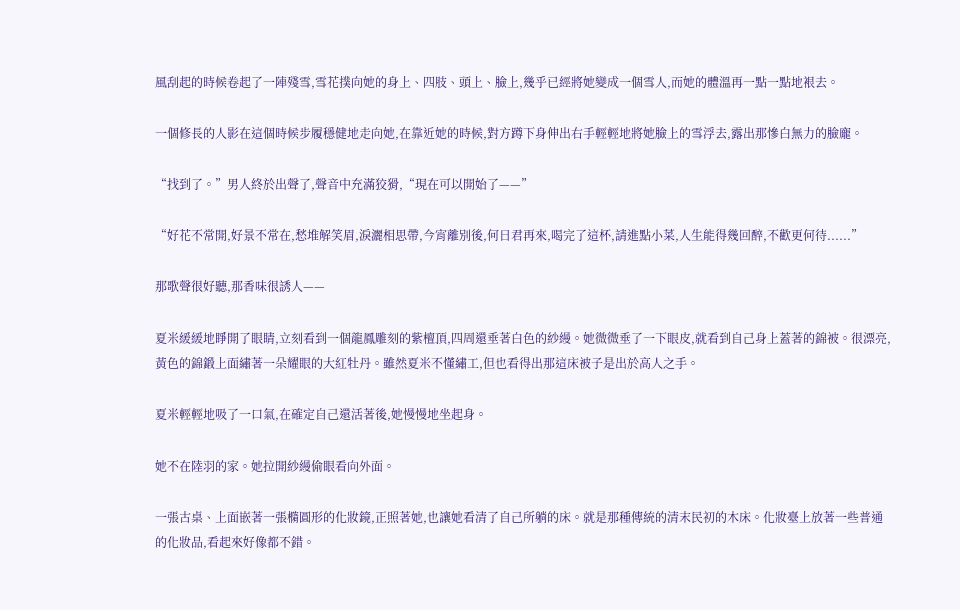風刮起的時候卷起了一陣殘雪,雪花撲向她的身上、四肢、頭上、臉上,幾乎已經將她變成一個雪人,而她的體溫再一點一點地裉去。

一個修長的人影在這個時候步履穩健地走向她,在靠近她的時候,對方蹲下身伸出右手輕輕地將她臉上的雪浮去,露出那慘白無力的臉龐。

“找到了。”男人終於出聲了,聲音中充滿狡猾,“現在可以開始了——”

“好花不常開,好景不常在,愁堆解笑眉,淚灑相思帶,今宵離別後,何日君再來,喝完了這杯,請進點小菜,人生能得幾回醉,不歡更何待......”

那歌聲很好聽,那香味很誘人——

夏米緩緩地睜開了眼睛,立刻看到一個龍鳳雕刻的紫檀頂,四周還垂著白色的紗縵。她微微垂了一下眼皮,就看到自己身上蓋著的錦被。很漂亮,黃色的錦鍛上面繡著一朵耀眼的大紅牡丹。雖然夏米不懂繡工,但也看得出那這床被子是出於高人之手。

夏米輕輕地吸了一口氣,在確定自己還活著後,她慢慢地坐起身。

她不在陸羽的家。她拉開紗縵偷眼看向外面。

一張古桌、上面嵌著一張橢圓形的化妝鏡,正照著她,也讓她看清了自己所躺的床。就是那種傳統的清末民初的木床。化妝臺上放著一些普通的化妝品,看起來好像都不錯。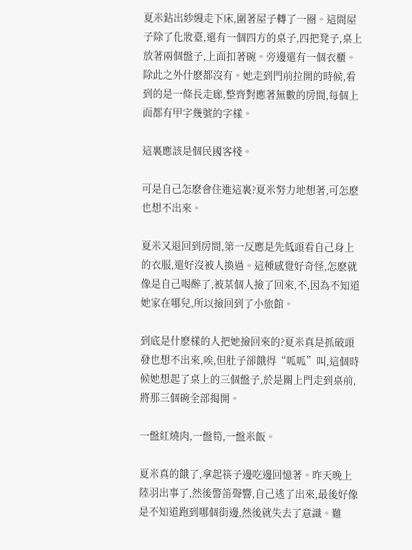夏米鉆出紗縵走下床,圍著屋子轉了一圈。這間屋子除了化妝臺,還有一個四方的桌子,四把凳子,桌上放著兩個盤子,上面扣著碗。旁邊還有一個衣櫃。除此之外什麽都沒有。她走到門前拉開的時候,看到的是一條長走廊,整齊對應著無數的房間,每個上面都有甲字幾號的字樣。

這裏應該是個民國客棧。

可是自己怎麽會住進這裏?夏米努力地想著,可怎麽也想不出來。

夏米又退回到房間,第一反應是先低頭看自己身上的衣服,還好沒被人換過。這種感覺好奇怪,怎麽就像是自己喝醉了,被某個人撿了回來,不,因為不知道她家在哪兒,所以撿回到了小旅館。

到底是什麽樣的人把她撿回來的?夏米真是抓破頭發也想不出來,唉,但肚子卻餓得“呱呱”叫,這個時候她想起了桌上的三個盤子,於是關上門走到桌前,將那三個碗全部揭開。

一盤紅燒肉,一盤筍,一盤米飯。

夏米真的餓了,拿起筷子邊吃邊回憶著。昨天晚上陸羽出事了,然後警笛聲響,自己逃了出來,最後好像是不知道跑到哪個街邊,然後就失去了意識。難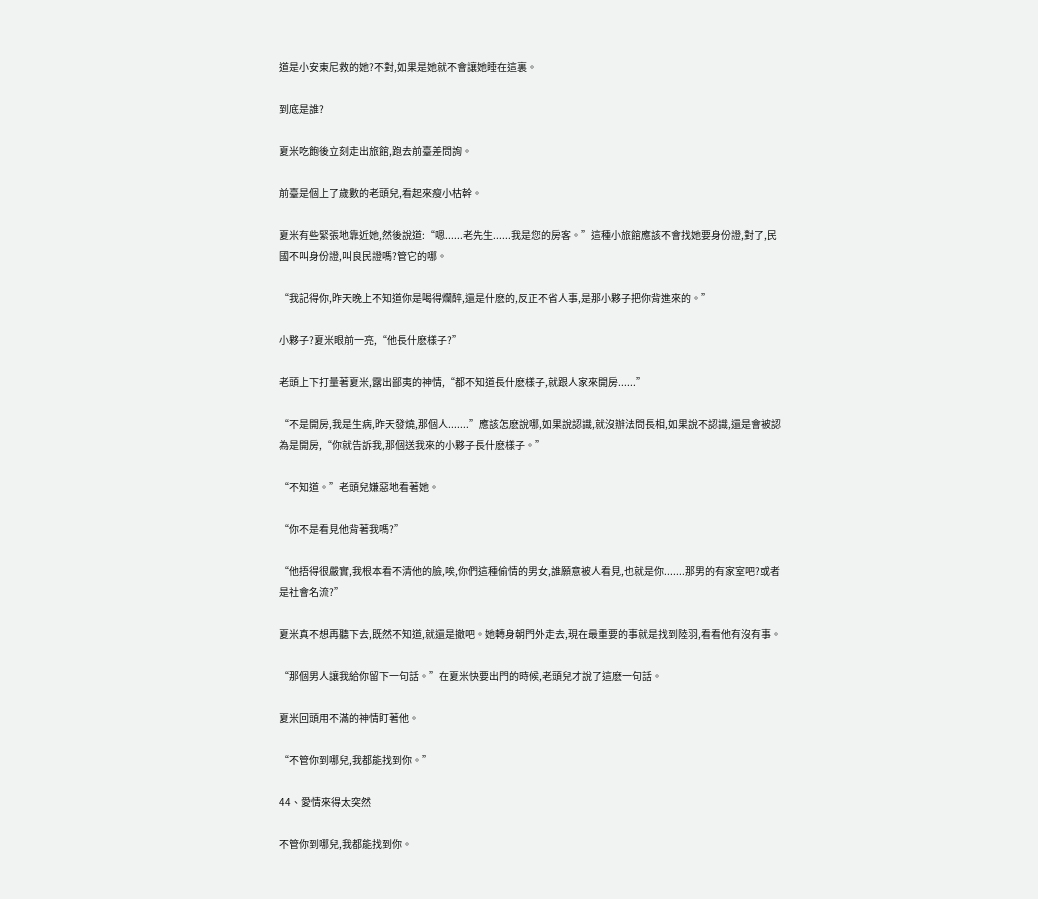道是小安東尼救的她?不對,如果是她就不會讓她睡在這裏。

到底是誰?

夏米吃飽後立刻走出旅館,跑去前臺差問詢。

前臺是個上了歲數的老頭兒,看起來瘦小枯幹。

夏米有些緊張地靠近她,然後說道:“嗯......老先生......我是您的房客。”這種小旅館應該不會找她要身份證,對了,民國不叫身份證,叫良民證嗎?管它的哪。

“我記得你,昨天晚上不知道你是喝得爛醉,還是什麽的,反正不省人事,是那小夥子把你背進來的。”

小夥子?夏米眼前一亮,“他長什麽樣子?”

老頭上下打量著夏米,露出鄙夷的神情,“都不知道長什麽樣子,就跟人家來開房......”

“不是開房,我是生病,昨天發燒,那個人.......”應該怎麽說哪,如果說認識,就沒辦法問長相,如果說不認識,還是會被認為是開房,“你就告訴我,那個送我來的小夥子長什麽樣子。”

“不知道。”老頭兒嫌惡地看著她。

“你不是看見他背著我嗎?”

“他捂得很嚴實,我根本看不清他的臉,唉,你們這種偷情的男女,誰願意被人看見,也就是你.......那男的有家室吧?或者是社會名流?”

夏米真不想再聽下去,既然不知道,就還是撤吧。她轉身朝門外走去,現在最重要的事就是找到陸羽,看看他有沒有事。

“那個男人讓我給你留下一句話。”在夏米快要出門的時候,老頭兒才說了這麽一句話。

夏米回頭用不滿的神情盯著他。

“不管你到哪兒,我都能找到你。”

44、愛情來得太突然

不管你到哪兒,我都能找到你。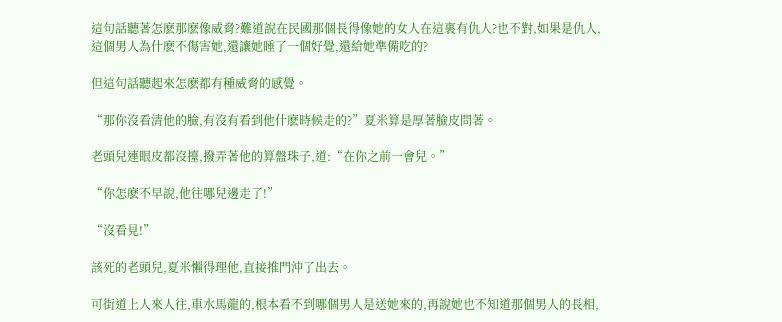這句話聽著怎麽那麽像威脅?難道說在民國那個長得像她的女人在這裏有仇人?也不對,如果是仇人,這個男人為什麽不傷害她,還讓她睡了一個好覺,還給她準備吃的?

但這句話聽起來怎麽都有種威脅的感覺。

“那你沒看清他的臉,有沒有看到他什麽時候走的?”夏米算是厚著臉皮問著。

老頭兒連眼皮都沒擡,撥弄著他的算盤珠子,道:“在你之前一會兒。”

“你怎麽不早說,他往哪兒邊走了!”

“沒看見!”

該死的老頭兒,夏米懶得理他,直接推門沖了出去。

可街道上人來人往,車水馬龍的,根本看不到哪個男人是送她來的,再說她也不知道那個男人的長相,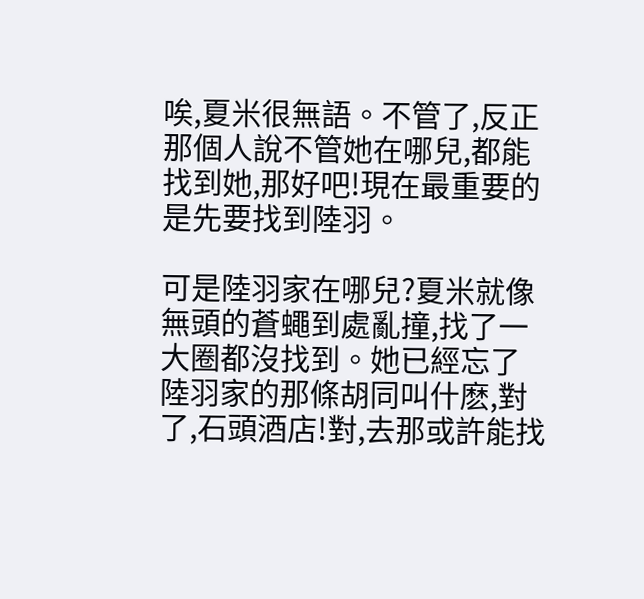唉,夏米很無語。不管了,反正那個人說不管她在哪兒,都能找到她,那好吧!現在最重要的是先要找到陸羽。

可是陸羽家在哪兒?夏米就像無頭的蒼蠅到處亂撞,找了一大圈都沒找到。她已經忘了陸羽家的那條胡同叫什麽,對了,石頭酒店!對,去那或許能找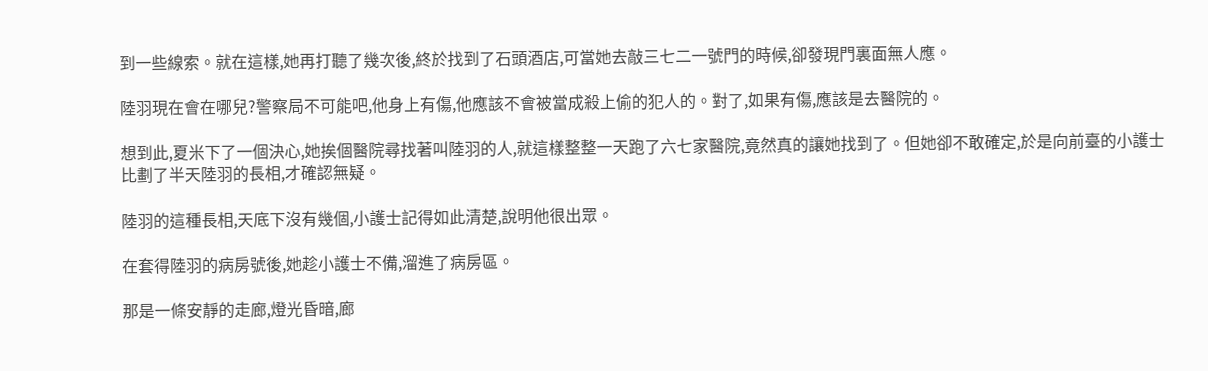到一些線索。就在這樣,她再打聽了幾次後,終於找到了石頭酒店,可當她去敲三七二一號門的時候,卻發現門裏面無人應。

陸羽現在會在哪兒?警察局不可能吧,他身上有傷,他應該不會被當成殺上偷的犯人的。對了,如果有傷,應該是去醫院的。

想到此,夏米下了一個決心,她挨個醫院尋找著叫陸羽的人,就這樣整整一天跑了六七家醫院,竟然真的讓她找到了。但她卻不敢確定,於是向前臺的小護士比劃了半天陸羽的長相,才確認無疑。

陸羽的這種長相,天底下沒有幾個,小護士記得如此清楚,說明他很出眾。

在套得陸羽的病房號後,她趁小護士不備,溜進了病房區。

那是一條安靜的走廊,燈光昏暗,廊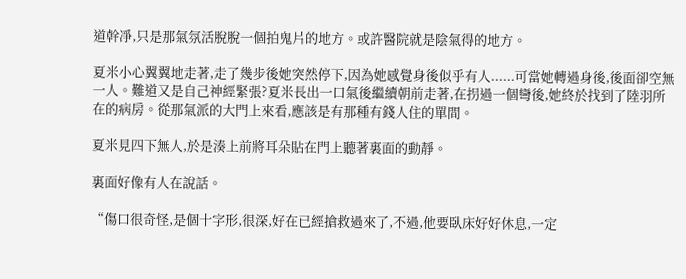道幹凈,只是那氣氛活脫脫一個拍鬼片的地方。或許醫院就是陰氣得的地方。

夏米小心翼翼地走著,走了幾步後她突然停下,因為她感覺身後似乎有人......可當她轉過身後,後面卻空無一人。難道又是自己神經緊張?夏米長出一口氣後繼續朝前走著,在拐過一個彎後,她終於找到了陸羽所在的病房。從那氣派的大門上來看,應該是有那種有錢人住的單間。

夏米見四下無人,於是湊上前將耳朵貼在門上聽著裏面的動靜。

裏面好像有人在說話。

“傷口很奇怪,是個十字形,很深,好在已經搶救過來了,不過,他要臥床好好休息,一定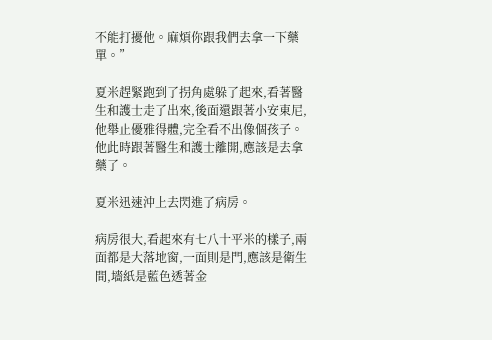不能打擾他。麻煩你跟我們去拿一下藥單。”

夏米趕緊跑到了拐角處躲了起來,看著醫生和護士走了出來,後面還跟著小安東尼,他舉止優雅得體,完全看不出像個孩子。他此時跟著醫生和護士離開,應該是去拿藥了。

夏米迅速沖上去閃進了病房。

病房很大,看起來有七八十平米的樣子,兩面都是大落地窗,一面則是門,應該是衛生間,墻紙是藍色透著金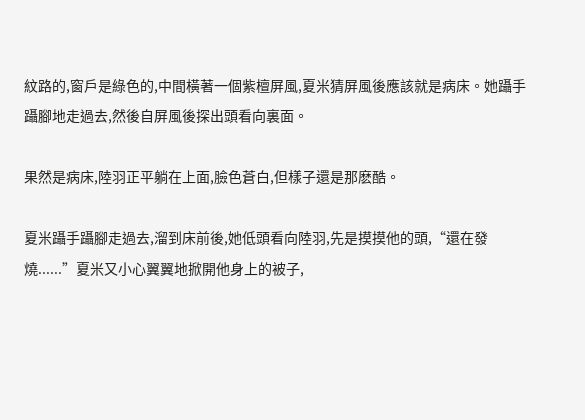紋路的,窗戶是綠色的,中間橫著一個紫檀屏風,夏米猜屏風後應該就是病床。她躡手躡腳地走過去,然後自屏風後探出頭看向裏面。

果然是病床,陸羽正平躺在上面,臉色蒼白,但樣子還是那麽酷。

夏米躡手躡腳走過去,溜到床前後,她低頭看向陸羽,先是摸摸他的頭,“還在發燒......”夏米又小心翼翼地掀開他身上的被子,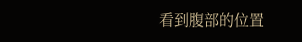看到腹部的位置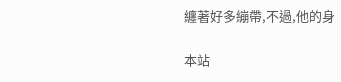纏著好多繃帶,不過,他的身

本站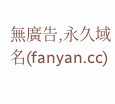無廣告,永久域名(fanyan.cc)